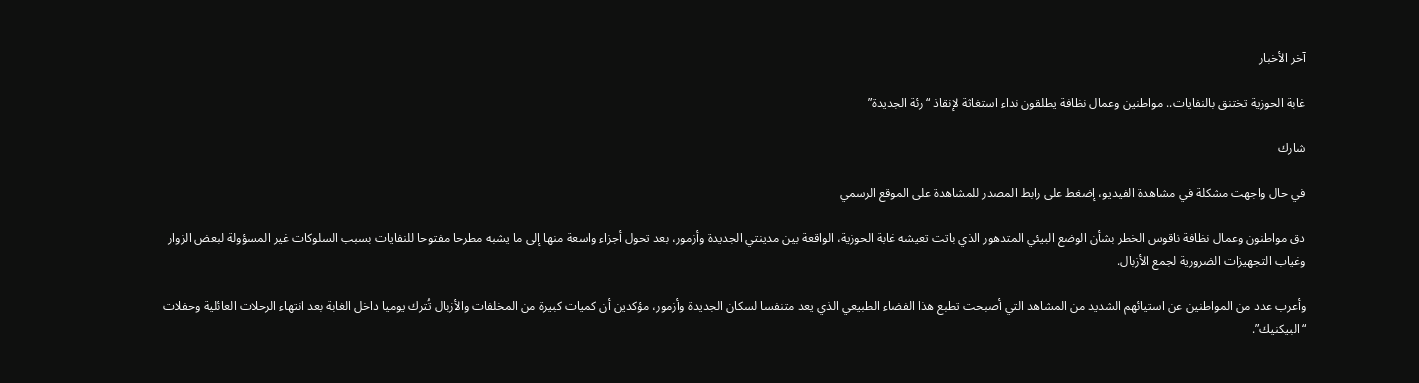آخر الأخبار

غابة الحوزية تختنق بالنفايات.. مواطنين وعمال نظافة يطلقون نداء استغاثة لإنقاذ “رئة الجديدة”

شارك

في حال واجهت مشكلة في مشاهدة الفيديو، إضغط على رابط المصدر للمشاهدة على الموقع الرسمي

دق مواطنون وعمال نظافة ناقوس الخطر بشأن الوضع البيئي المتدهور الذي باتت تعيشه غابة الحوزية، الواقعة بين مدينتي الجديدة وأزمور، بعد تحول أجزاء واسعة منها إلى ما يشبه مطرحا مفتوحا للنفايات بسبب السلوكات غير المسؤولة لبعض الزوار وغياب التجهيزات الضرورية لجمع الأزبال.

وأعرب عدد من المواطنين عن استيائهم الشديد من المشاهد التي أصبحت تطبع هذا الفضاء الطبيعي الذي يعد متنفسا لسكان الجديدة وأزمور، مؤكدين أن كميات كبيرة من المخلفات والأزبال تُترك يوميا داخل الغابة بعد انتهاء الرحلات العائلية وحفلات “البيكنيك”.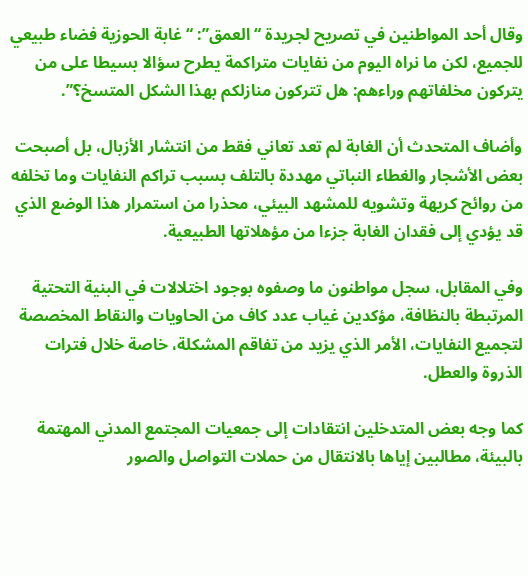وقال أحد المواطنين في تصريح لجريدة “العمق”: “غابة الحوزية فضاء طبيعي للجميع، لكن ما نراه اليوم من نفايات متراكمة يطرح سؤالا بسيطا على من يتركون مخلفاتهم وراءهم: هل تتركون منازلكم بهذا الشكل المتسخ؟”.

وأضاف المتحدث أن الغابة لم تعد تعاني فقط من انتشار الأزبال، بل أصبحت بعض الأشجار والغطاء النباتي مهددة بالتلف بسبب تراكم النفايات وما تخلفه من روائح كريهة وتشويه للمشهد البيئي، محذرا من استمرار هذا الوضع الذي قد يؤدي إلى فقدان الغابة جزءا من مؤهلاتها الطبيعية.

وفي المقابل، سجل مواطنون ما وصفوه بوجود اختلالات في البنية التحتية المرتبطة بالنظافة، مؤكدين غياب عدد كاف من الحاويات والنقاط المخصصة لتجميع النفايات، الأمر الذي يزيد من تفاقم المشكلة، خاصة خلال فترات الذروة والعطل.

كما وجه بعض المتدخلين انتقادات إلى جمعيات المجتمع المدني المهتمة بالبيئة، مطالبين إياها بالانتقال من حملات التواصل والصور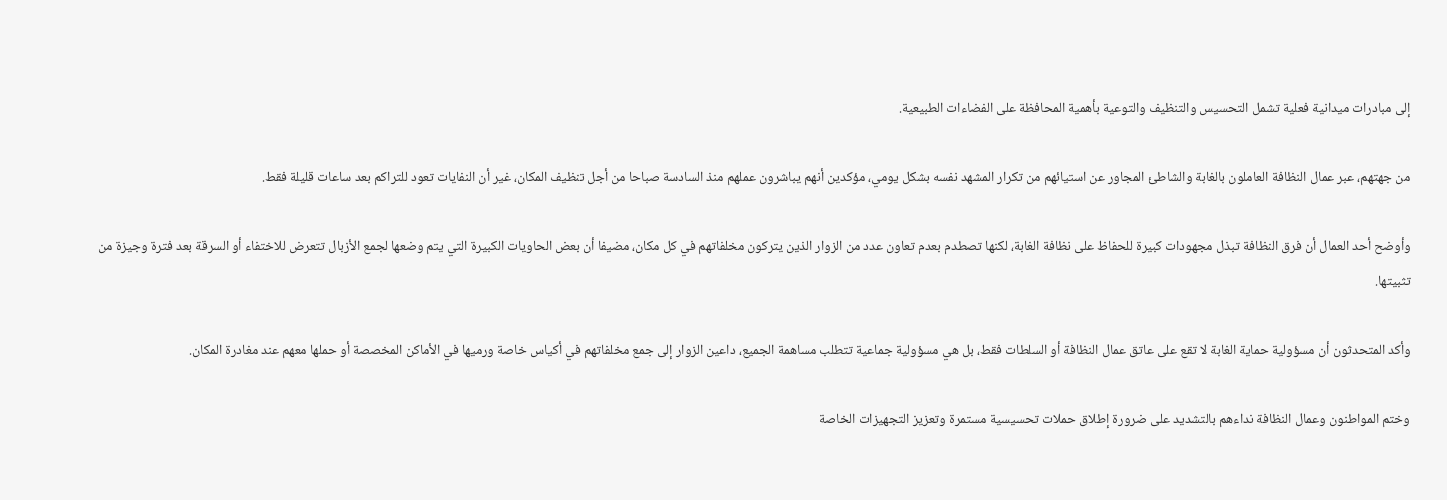إلى مبادرات ميدانية فعلية تشمل التحسيس والتنظيف والتوعية بأهمية المحافظة على الفضاءات الطبيعية.

من جهتهم، عبر عمال النظافة العاملون بالغابة والشاطئ المجاور عن استيائهم من تكرار المشهد نفسه بشكل يومي، مؤكدين أنهم يباشرون عملهم منذ السادسة صباحا من أجل تنظيف المكان، غير أن النفايات تعود للتراكم بعد ساعات قليلة فقط.

وأوضح أحد العمال أن فرق النظافة تبذل مجهودات كبيرة للحفاظ على نظافة الغابة، لكنها تصطدم بعدم تعاون عدد من الزوار الذين يتركون مخلفاتهم في كل مكان، مضيفا أن بعض الحاويات الكبيرة التي يتم وضعها لجمع الأزبال تتعرض للاختفاء أو السرقة بعد فترة وجيزة من تثبيتها.

وأكد المتحدثون أن مسؤولية حماية الغابة لا تقع على عاتق عمال النظافة أو السلطات فقط، بل هي مسؤولية جماعية تتطلب مساهمة الجميع، داعين الزوار إلى جمع مخلفاتهم في أكياس خاصة ورميها في الأماكن المخصصة أو حملها معهم عند مغادرة المكان.

وختم المواطنون وعمال النظافة نداءهم بالتشديد على ضرورة إطلاق حملات تحسيسية مستمرة وتعزيز التجهيزات الخاصة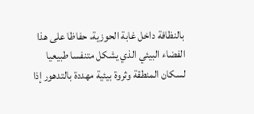بالنظافة داخل غابة الحوزية، حفاظا على هذا الفضاء البيئي الذي يشكل متنفسا طبيعيا لسكان المنطقة وثروة بيئية مهددة بالتدهور إذا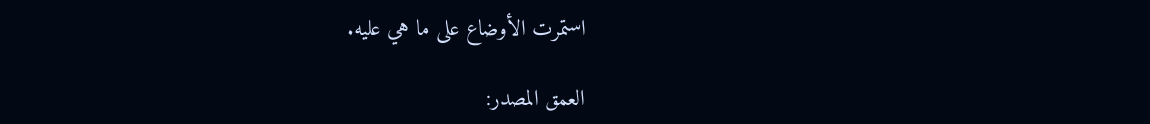استمرت الأوضاع على ما هي عليه.

العمق المصدر: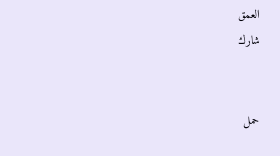العمق
شارك


حمل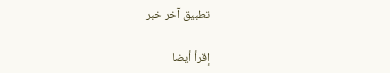تطبيق آخر خبر

إقرأ أيضا